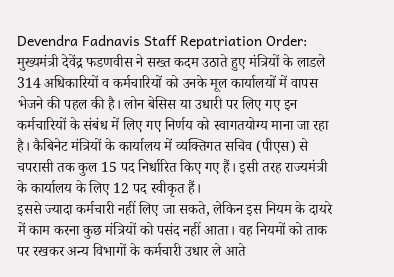Devendra Fadnavis Staff Repatriation Order: मुख्यमंत्री देवेंद्र फडणवीस ने सख्त कदम उठाते हुए मंत्रियों के लाडले 314 अधिकारियों व कर्मचारियों को उनके मूल कार्यालयों में वापस भेजने की पहल की है। लोन बेसिस या उधारी पर लिए गए इन कर्मचारियों के संबंध में लिए गए निर्णय को स्वागतयोग्य माना जा रहा है। कैबिनेट मंत्रियों के कार्यालय में व्यक्तिगत सचिव (पीएस) से चपरासी तक कुल 15 पद निर्धारित किए गए हैं। इसी तरह राज्यमंत्री के कार्यालय के लिए 12 पद स्वीकृत हैं।
इससे ज्यादा कर्मचारी नहीं लिए जा सकते, लेकिन इस नियम के दायरे में काम करना कुछ मंत्रियों को पसंद नहीं आता। वह नियमों को ताक पर रखकर अन्य विभागों के कर्मचारी उधार ले आते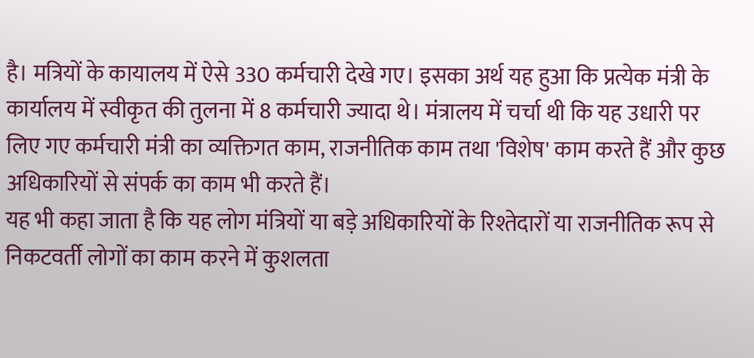है। मत्रियों के कायालय में ऐसे 330 कर्मचारी देखे गए। इसका अर्थ यह हुआ कि प्रत्येक मंत्री के कार्यालय में स्वीकृत की तुलना में 8 कर्मचारी ज्यादा थे। मंत्रालय में चर्चा थी कि यह उधारी पर लिए गए कर्मचारी मंत्री का व्यक्तिगत काम, राजनीतिक काम तथा 'विशेष' काम करते हैं और कुछ अधिकारियों से संपर्क का काम भी करते हैं।
यह भी कहा जाता है कि यह लोग मंत्रियों या बड़े अधिकारियों के रिश्तेदारों या राजनीतिक रूप से निकटवर्ती लोगों का काम करने में कुशलता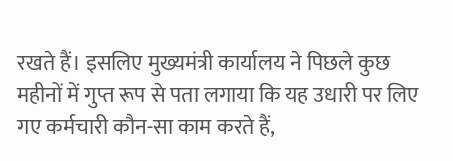रखते हैं। इसलिए मुख्यमंत्री कार्यालय ने पिछले कुछ महीनों में गुप्त रूप से पता लगाया कि यह उधारी पर लिए गए कर्मचारी कौन-सा काम करते हैं,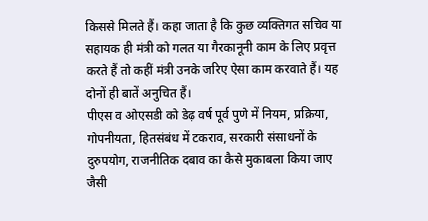किससे मिलते हैं। कहा जाता है कि कुछ व्यक्तिगत सचिव या सहायक ही मंत्री को गलत या गैरकानूनी काम के लिए प्रवृत्त करते हैं तो कहीं मंत्री उनके जरिए ऐसा काम करवाते हैं। यह दोनों ही बातें अनुचित हैं।
पीएस व ओएसडी को डेढ़ वर्ष पूर्व पुणे में नियम, प्रक्रिया, गोपनीयता, हितसंबंध में टकराव, सरकारी संसाधनों के दुरुपयोग, राजनीतिक दबाव का कैसे मुकाबला किया जाए जैसी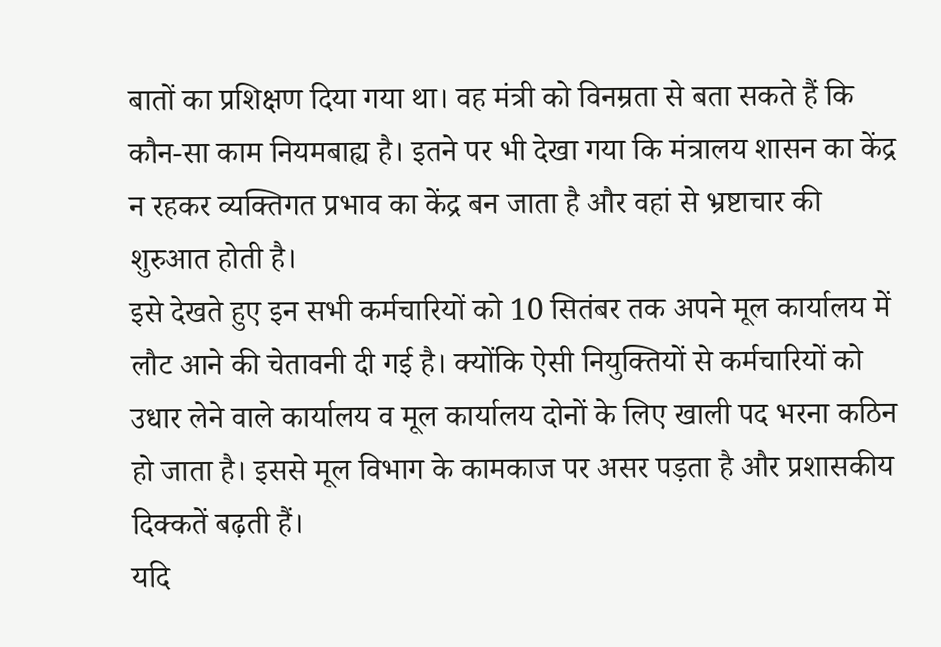बातों का प्रशिक्षण दिया गया था। वह मंत्री को विनम्रता से बता सकते हैं कि कौन-सा काम नियमबाह्य है। इतने पर भी देखा गया कि मंत्रालय शासन का केंद्र न रहकर व्यक्तिगत प्रभाव का केंद्र बन जाता है और वहां से भ्रष्टाचार की शुरुआत होती है।
इसे देखते हुए इन सभी कर्मचारियों को 10 सितंबर तक अपने मूल कार्यालय में लौट आने की चेतावनी दी गई है। क्योंकि ऐसी नियुक्तियों से कर्मचारियों को उधार लेने वाले कार्यालय व मूल कार्यालय दोनों के लिए खाली पद भरना कठिन हो जाता है। इससे मूल विभाग के कामकाज पर असर पड़ता है और प्रशासकीय दिक्कतें बढ़ती हैं।
यदि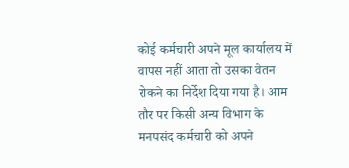कोई कर्मचारी अपने मूल कार्यालय में वापस नहीं आता तो उसका वेतन रोकने का निर्देश दिया गया है। आम तौर पर किसी अन्य विभाग के मनपसंद कर्मचारी को अपने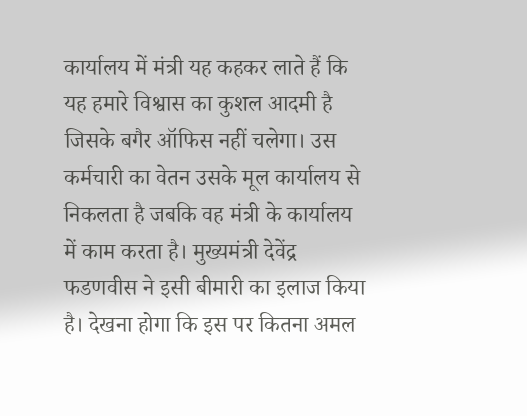कार्यालय में मंत्री यह कहकर लाते हैं कि यह हमारे विश्वास का कुशल आदमी है जिसके बगैर ऑफिस नहीं चलेगा। उस कर्मचारी का वेतन उसके मूल कार्यालय से निकलता है जबकि वह मंत्री के कार्यालय में काम करता है। मुख्यमंत्री देवेंद्र फडणवीस ने इसी बीमारी का इलाज किया है। देखना होगा कि इस पर कितना अमल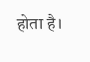होता है।